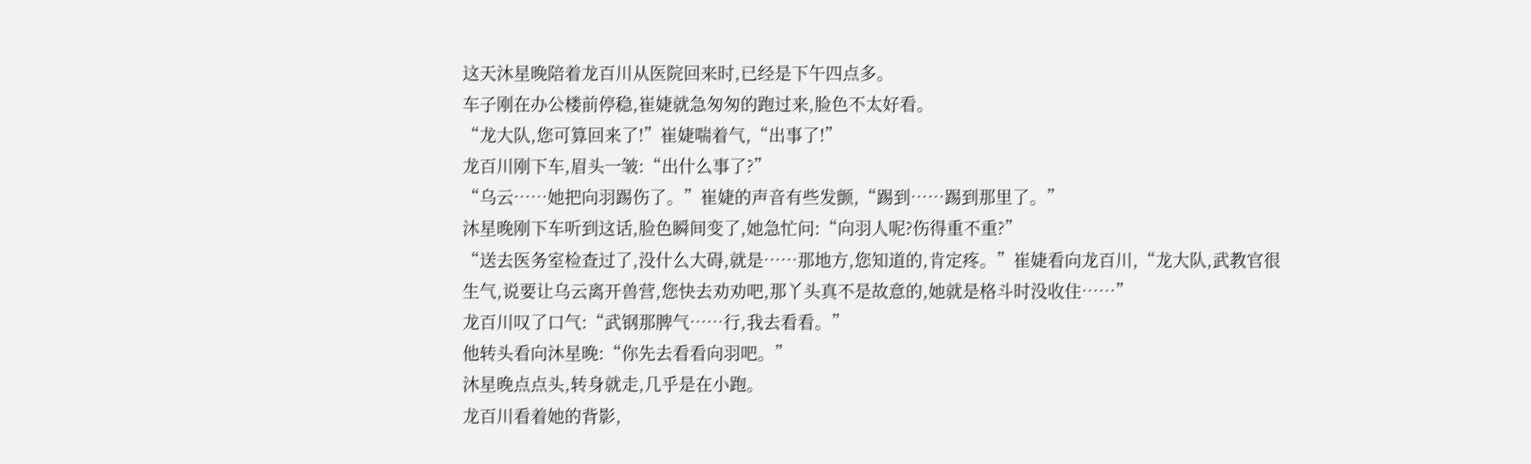这天沐星晚陪着龙百川从医院回来时,已经是下午四点多。
车子刚在办公楼前停稳,崔婕就急匆匆的跑过来,脸色不太好看。
“龙大队,您可算回来了!”崔婕喘着气,“出事了!”
龙百川刚下车,眉头一皱:“出什么事了?”
“乌云……她把向羽踢伤了。”崔婕的声音有些发颤,“踢到……踢到那里了。”
沐星晚刚下车听到这话,脸色瞬间变了,她急忙问:“向羽人呢?伤得重不重?”
“送去医务室检查过了,没什么大碍,就是……那地方,您知道的,肯定疼。”崔婕看向龙百川,“龙大队,武教官很生气,说要让乌云离开兽营,您快去劝劝吧,那丫头真不是故意的,她就是格斗时没收住……”
龙百川叹了口气:“武钢那脾气……行,我去看看。”
他转头看向沐星晚:“你先去看看向羽吧。”
沐星晚点点头,转身就走,几乎是在小跑。
龙百川看着她的背影,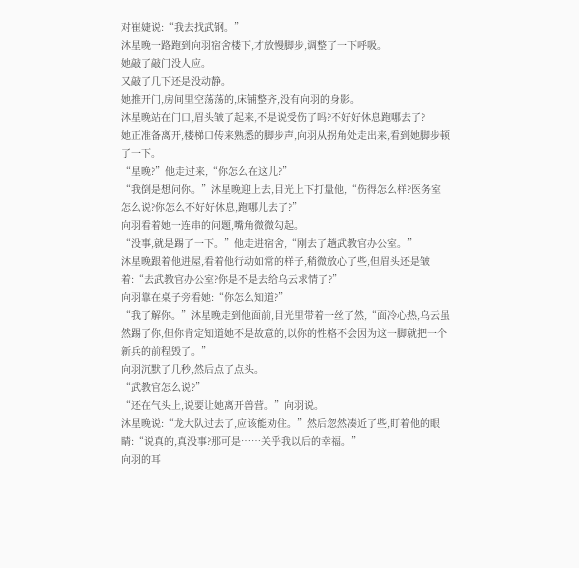对崔婕说:“我去找武钢。”
沐星晚一路跑到向羽宿舍楼下,才放慢脚步,调整了一下呼吸。
她敲了敲门没人应。
又敲了几下还是没动静。
她推开门,房间里空荡荡的,床铺整齐,没有向羽的身影。
沐星晚站在门口,眉头皱了起来,不是说受伤了吗?不好好休息跑哪去了?
她正准备离开,楼梯口传来熟悉的脚步声,向羽从拐角处走出来,看到她脚步顿了一下。
“星晚?”他走过来,“你怎么在这儿?”
“我倒是想问你。”沐星晚迎上去,目光上下打量他,“伤得怎么样?医务室怎么说?你怎么不好好休息,跑哪儿去了?”
向羽看着她一连串的问题,嘴角微微勾起。
“没事,就是踢了一下。”他走进宿舍,“刚去了趟武教官办公室。”
沐星晚跟着他进屋,看着他行动如常的样子,稍微放心了些,但眉头还是皱着:“去武教官办公室?你是不是去给乌云求情了?”
向羽靠在桌子旁看她:“你怎么知道?”
“我了解你。”沐星晚走到他面前,目光里带着一丝了然,“面冷心热,乌云虽然踢了你,但你肯定知道她不是故意的,以你的性格不会因为这一脚就把一个新兵的前程毁了。”
向羽沉默了几秒,然后点了点头。
“武教官怎么说?”
“还在气头上,说要让她离开兽营。”向羽说。
沐星晚说:“龙大队过去了,应该能劝住。”然后忽然凑近了些,盯着他的眼睛:“说真的,真没事?那可是……关乎我以后的幸福。”
向羽的耳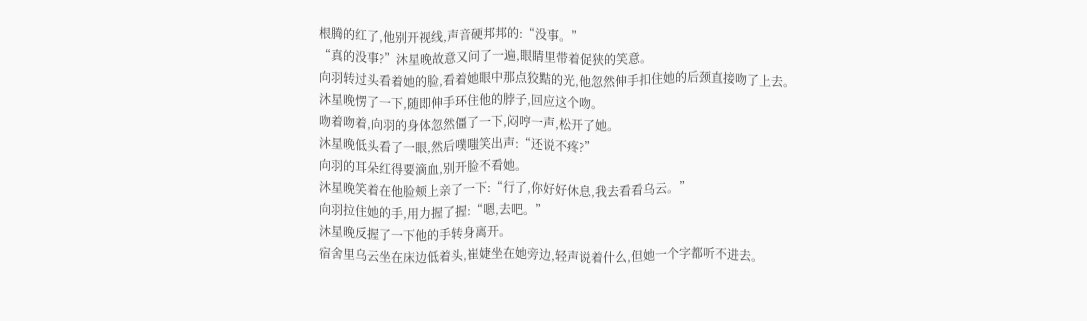根腾的红了,他别开视线,声音硬邦邦的:“没事。”
“真的没事?”沐星晚故意又问了一遍,眼睛里带着促狭的笑意。
向羽转过头看着她的脸,看着她眼中那点狡黠的光,他忽然伸手扣住她的后颈直接吻了上去。
沐星晚愣了一下,随即伸手环住他的脖子,回应这个吻。
吻着吻着,向羽的身体忽然僵了一下,闷哼一声,松开了她。
沐星晚低头看了一眼,然后噗嗤笑出声:“还说不疼?”
向羽的耳朵红得要滴血,别开脸不看她。
沐星晚笑着在他脸颊上亲了一下:“行了,你好好休息,我去看看乌云。”
向羽拉住她的手,用力握了握:“嗯,去吧。”
沐星晚反握了一下他的手转身离开。
宿舍里乌云坐在床边低着头,崔婕坐在她旁边,轻声说着什么,但她一个字都听不进去。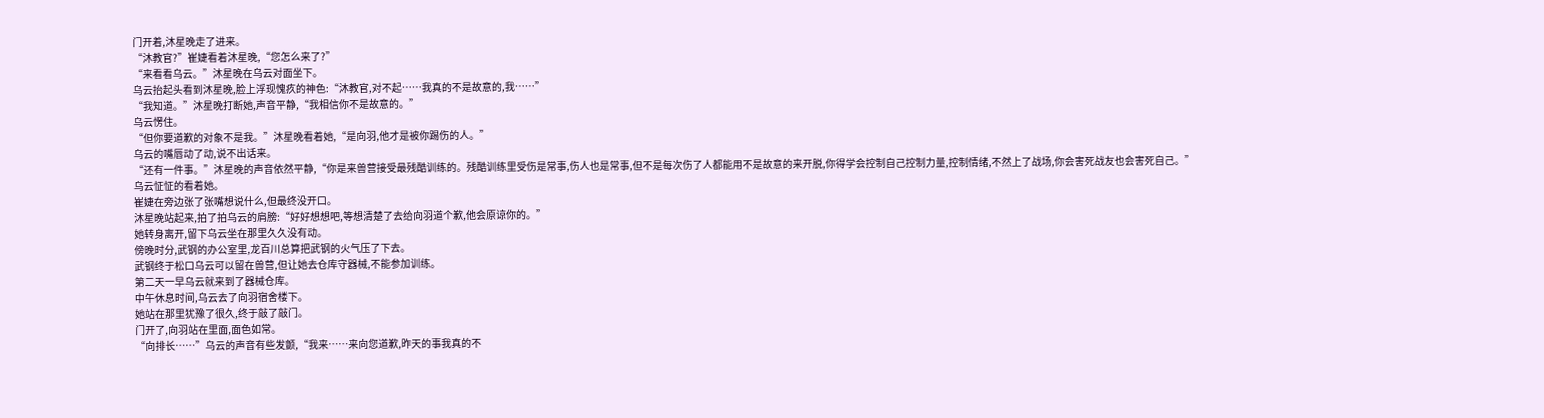门开着,沐星晚走了进来。
“沐教官?”崔婕看着沐星晚,“您怎么来了?”
“来看看乌云。”沐星晚在乌云对面坐下。
乌云抬起头看到沐星晚,脸上浮现愧疚的神色:“沐教官,对不起……我真的不是故意的,我……”
“我知道。”沐星晚打断她,声音平静,“我相信你不是故意的。”
乌云愣住。
“但你要道歉的对象不是我。”沐星晚看着她,“是向羽,他才是被你踢伤的人。”
乌云的嘴唇动了动,说不出话来。
“还有一件事。”沐星晚的声音依然平静,“你是来兽营接受最残酷训练的。残酷训练里受伤是常事,伤人也是常事,但不是每次伤了人都能用不是故意的来开脱,你得学会控制自己控制力量,控制情绪,不然上了战场,你会害死战友也会害死自己。”
乌云怔怔的看着她。
崔婕在旁边张了张嘴想说什么,但最终没开口。
沐星晚站起来,拍了拍乌云的肩膀:“好好想想吧,等想清楚了去给向羽道个歉,他会原谅你的。”
她转身离开,留下乌云坐在那里久久没有动。
傍晚时分,武钢的办公室里,龙百川总算把武钢的火气压了下去。
武钢终于松口乌云可以留在兽营,但让她去仓库守器械,不能参加训练。
第二天一早乌云就来到了器械仓库。
中午休息时间,乌云去了向羽宿舍楼下。
她站在那里犹豫了很久,终于敲了敲门。
门开了,向羽站在里面,面色如常。
“向排长……”乌云的声音有些发颤,“我来……来向您道歉,昨天的事我真的不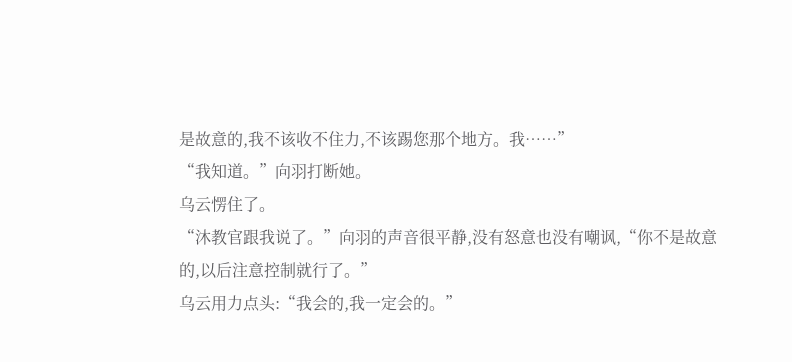是故意的,我不该收不住力,不该踢您那个地方。我……”
“我知道。”向羽打断她。
乌云愣住了。
“沐教官跟我说了。”向羽的声音很平静,没有怒意也没有嘲讽,“你不是故意的,以后注意控制就行了。”
乌云用力点头:“我会的,我一定会的。”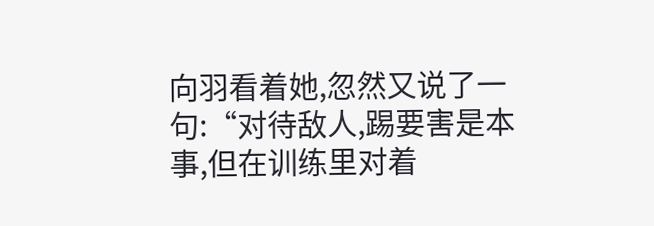向羽看着她,忽然又说了一句:“对待敌人,踢要害是本事,但在训练里对着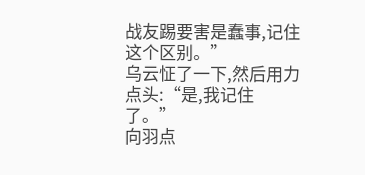战友踢要害是蠢事,记住这个区别。”
乌云怔了一下,然后用力点头:“是,我记住了。”
向羽点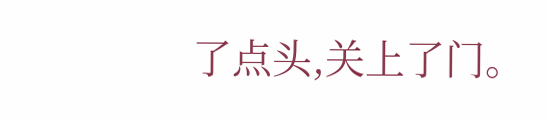了点头,关上了门。